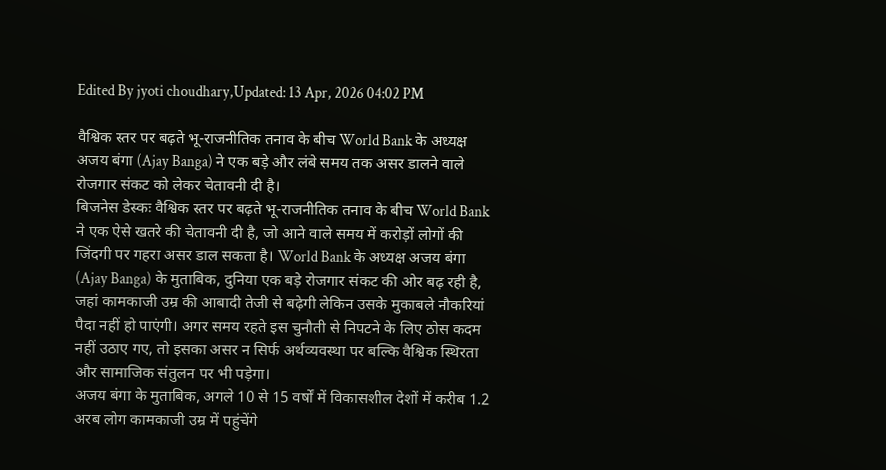Edited By jyoti choudhary,Updated: 13 Apr, 2026 04:02 PM

वैश्विक स्तर पर बढ़ते भू-राजनीतिक तनाव के बीच World Bank के अध्यक्ष अजय बंगा (Ajay Banga) ने एक बड़े और लंबे समय तक असर डालने वाले रोजगार संकट को लेकर चेतावनी दी है।
बिजनेस डेस्कः वैश्विक स्तर पर बढ़ते भू-राजनीतिक तनाव के बीच World Bank ने एक ऐसे खतरे की चेतावनी दी है, जो आने वाले समय में करोड़ों लोगों की जिंदगी पर गहरा असर डाल सकता है। World Bank के अध्यक्ष अजय बंगा (Ajay Banga) के मुताबिक, दुनिया एक बड़े रोजगार संकट की ओर बढ़ रही है, जहां कामकाजी उम्र की आबादी तेजी से बढ़ेगी लेकिन उसके मुकाबले नौकरियां पैदा नहीं हो पाएंगी। अगर समय रहते इस चुनौती से निपटने के लिए ठोस कदम नहीं उठाए गए, तो इसका असर न सिर्फ अर्थव्यवस्था पर बल्कि वैश्विक स्थिरता और सामाजिक संतुलन पर भी पड़ेगा।
अजय बंगा के मुताबिक, अगले 10 से 15 वर्षों में विकासशील देशों में करीब 1.2 अरब लोग कामकाजी उम्र में पहुंचेंगे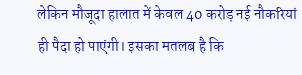लेकिन मौजूदा हालात में केवल 40 करोड़ नई नौकरियां ही पैदा हो पाएंगी। इसका मतलब है कि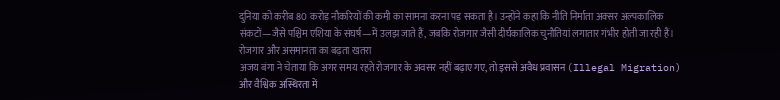दुनिया को करीब 80 करोड़ नौकरियों की कमी का सामना करना पड़ सकता है। उन्होंने कहा कि नीति निर्माता अक्सर अल्पकालिक संकटों—जैसे पश्चिम एशिया के संघर्ष—में उलझ जाते हैं, जबकि रोजगार जैसी दीर्घकालिक चुनौतियां लगातार गंभीर होती जा रही हैं।
रोजगार और असमानता का बढ़ता खतरा
अजय बंगा ने चेताया कि अगर समय रहते रोजगार के अवसर नहीं बढ़ाए गए, तो इससे अवैध प्रवासन (Illegal Migration) और वैश्विक अस्थिरता में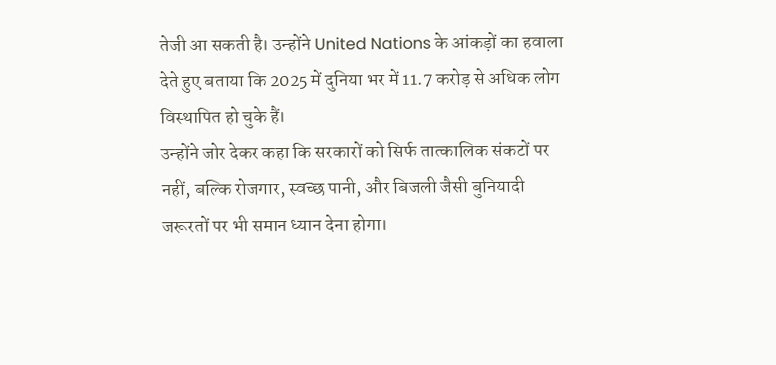तेजी आ सकती है। उन्होंने United Nations के आंकड़ों का हवाला देते हुए बताया कि 2025 में दुनिया भर में 11.7 करोड़ से अधिक लोग विस्थापित हो चुके हैं।
उन्होंने जोर देकर कहा कि सरकारों को सिर्फ तात्कालिक संकटों पर नहीं, बल्कि रोजगार, स्वच्छ पानी, और बिजली जैसी बुनियादी जरूरतों पर भी समान ध्यान देना होगा।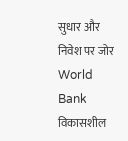सुधार और निवेश पर जोर
World Bank विकासशील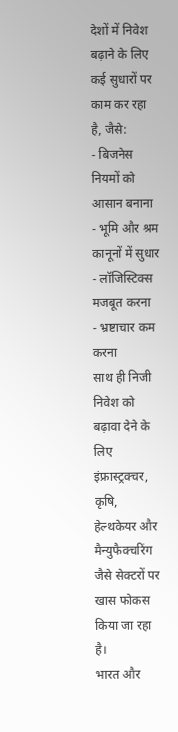देशों में निवेश बढ़ाने के लिए कई सुधारों पर काम कर रहा है, जैसे:
- बिजनेस नियमों को आसान बनाना
- भूमि और श्रम कानूनों में सुधार
- लॉजिस्टिक्स मजबूत करना
- भ्रष्टाचार कम करना
साथ ही निजी निवेश को बढ़ावा देने के लिए इंफ्रास्ट्रक्चर, कृषि, हेल्थकेयर और मैन्युफैक्चरिंग जैसे सेक्टरों पर खास फोकस किया जा रहा है।
भारत और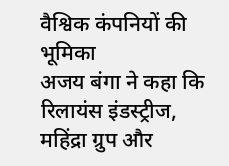वैश्विक कंपनियों की भूमिका
अजय बंगा ने कहा कि रिलायंस इंडस्ट्रीज, महिंद्रा ग्रुप और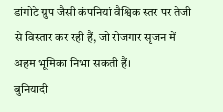डांगोटे ग्रुप जैसी कंपनियां वैश्विक स्तर पर तेजी से विस्तार कर रही हैं, जो रोजगार सृजन में अहम भूमिका निभा सकती हैं।
बुनियादी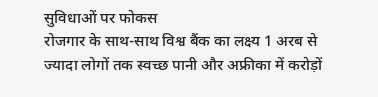सुविधाओं पर फोकस
रोजगार के साथ-साथ विश्व बैंक का लक्ष्य 1 अरब से ज्यादा लोगों तक स्वच्छ पानी और अफ्रीका में करोड़ों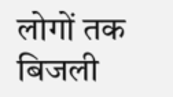लोगों तक बिजली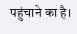पहुंचाने का है।